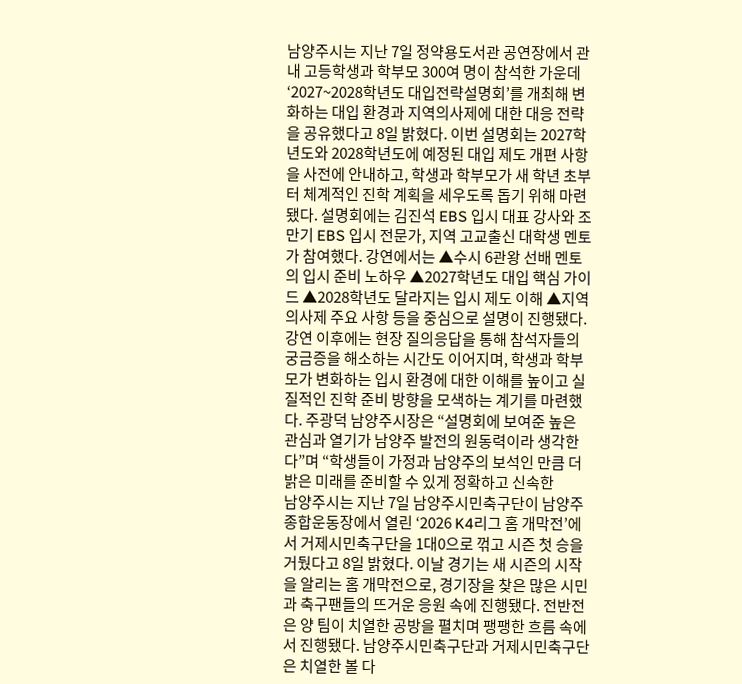남양주시는 지난 7일 정약용도서관 공연장에서 관내 고등학생과 학부모 300여 명이 참석한 가운데 ‘2027~2028학년도 대입전략설명회’를 개최해 변화하는 대입 환경과 지역의사제에 대한 대응 전략을 공유했다고 8일 밝혔다. 이번 설명회는 2027학년도와 2028학년도에 예정된 대입 제도 개편 사항을 사전에 안내하고, 학생과 학부모가 새 학년 초부터 체계적인 진학 계획을 세우도록 돕기 위해 마련됐다. 설명회에는 김진석 EBS 입시 대표 강사와 조만기 EBS 입시 전문가, 지역 고교출신 대학생 멘토가 참여했다. 강연에서는 ▲수시 6관왕 선배 멘토의 입시 준비 노하우 ▲2027학년도 대입 핵심 가이드 ▲2028학년도 달라지는 입시 제도 이해 ▲지역의사제 주요 사항 등을 중심으로 설명이 진행됐다. 강연 이후에는 현장 질의응답을 통해 참석자들의 궁금증을 해소하는 시간도 이어지며, 학생과 학부모가 변화하는 입시 환경에 대한 이해를 높이고 실질적인 진학 준비 방향을 모색하는 계기를 마련했다. 주광덕 남양주시장은 “설명회에 보여준 높은 관심과 열기가 남양주 발전의 원동력이라 생각한다”며 “학생들이 가정과 남양주의 보석인 만큼 더 밝은 미래를 준비할 수 있게 정확하고 신속한
남양주시는 지난 7일 남양주시민축구단이 남양주종합운동장에서 열린 ‘2026 K4리그 홈 개막전’에서 거제시민축구단을 1대0으로 꺾고 시즌 첫 승을 거뒀다고 8일 밝혔다. 이날 경기는 새 시즌의 시작을 알리는 홈 개막전으로, 경기장을 찾은 많은 시민과 축구팬들의 뜨거운 응원 속에 진행됐다. 전반전은 양 팀이 치열한 공방을 펼치며 팽팽한 흐름 속에서 진행됐다. 남양주시민축구단과 거제시민축구단은 치열한 볼 다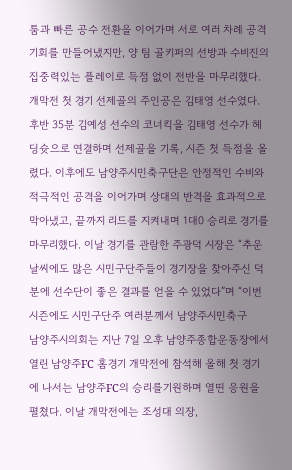툼과 빠른 공수 전환을 이어가며 서로 여러 차례 공격 기회를 만들어냈지만, 양 팀 골키퍼의 선방과 수비진의 집중력있는 플레이로 득점 없이 전반을 마무리했다. 개막전 첫 경기 선제골의 주인공은 김태영 선수였다. 후반 35분 김예성 선수의 코너킥을 김태영 선수가 헤딩슛으로 연결하며 선제골을 기록, 시즌 첫 득점을 올렸다. 이후에도 남양주시민축구단은 안정적인 수비와 적극적인 공격을 이어가며 상대의 반격을 효과적으로 막아냈고, 끝까지 리드를 지켜내며 1대0 승리로 경기를 마무리했다. 이날 경기를 관람한 주광덕 시장은 “추운 날씨에도 많은 시민구단주들이 경기장을 찾아주신 덕분에 선수단이 좋은 결과를 얻을 수 있었다”며 “이번 시즌에도 시민구단주 여러분께서 남양주시민축구
남양주시의회는 지난 7일 오후 남양주종합운동장에서 열린 남양주FC 홈경기 개막전에 참석해 올해 첫 경기에 나서는 남양주FC의 승리를기원하며 열띤 응원을 펼쳤다. 이날 개막전에는 조성대 의장,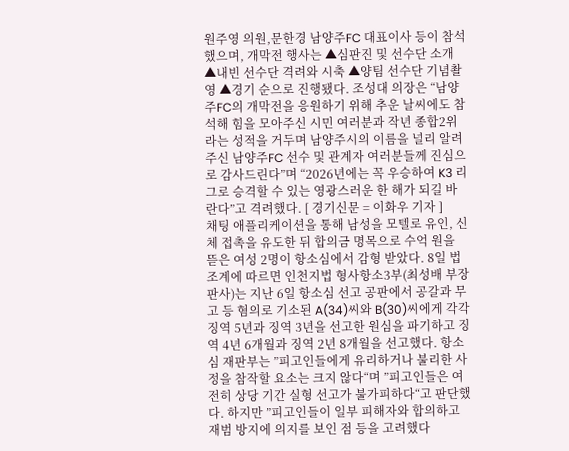원주영 의원,문한경 남양주FC 대표이사 등이 참석했으며, 개막전 행사는 ▲심판진 및 선수단 소개 ▲내빈 선수단 격려와 시축 ▲양팀 선수단 기념촬영 ▲경기 순으로 진행됐다. 조성대 의장은 “남양주FC의 개막전을 응원하기 위해 추운 날씨에도 참석해 힘을 모아주신 시민 여러분과 작년 종합2위라는 성적을 거두며 남양주시의 이름을 널리 알려주신 남양주FC 선수 및 관계자 여러분들께 진심으로 감사드린다”며 “2026년에는 꼭 우승하여 K3 리그로 승격할 수 있는 영광스러운 한 해가 되길 바란다”고 격려했다. [ 경기신문 = 이화우 기자 ]
채팅 애플리케이션을 통해 남성을 모텔로 유인, 신체 접촉을 유도한 뒤 합의금 명목으로 수억 원을 뜯은 여성 2명이 항소심에서 감형 받았다. 8일 법조계에 따르면 인천지법 형사항소3부(최성배 부장판사)는 지난 6일 항소심 선고 공판에서 공갈과 무고 등 혐의로 기소된 A(34)씨와 B(30)씨에게 각각 징역 5년과 징역 3년을 선고한 원심을 파기하고 징역 4년 6개월과 징역 2년 8개월을 선고했다. 항소심 재판부는 ”피고인들에게 유리하거나 불리한 사정을 참작할 요소는 크지 않다“며 ”피고인들은 여전히 상당 기간 실형 선고가 불가피하다“고 판단했다. 하지만 ”피고인들이 일부 피해자와 합의하고 재범 방지에 의지를 보인 점 등을 고려했다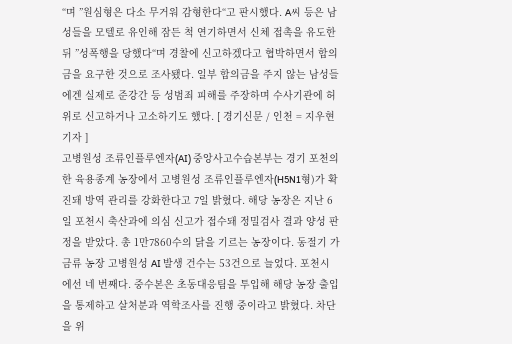“며 ”원심형은 다소 무거워 감형한다“고 판시했다. A씨 등은 남성들을 모텔로 유인해 잠든 척 연기하면서 신체 접촉을 유도한 뒤 ”성폭행을 당했다“며 경찰에 신고하겠다고 협박하면서 합의금을 요구한 것으로 조사됐다. 일부 합의금을 주지 않는 남성들에겐 실제로 준강간 등 성범죄 피해를 주장하며 수사기관에 허위로 신고하거나 고소하기도 했다. [ 경기신문 / 인천 = 지우현 기자 ]
고병원성 조류인플루엔자(AI) 중앙사고수습본부는 경기 포천의 한 육용종계 농장에서 고병원성 조류인플루엔자(H5N1형)가 확진돼 방역 관리를 강화한다고 7일 밝혔다. 해당 농장은 지난 6일 포천시 축산과에 의심 신고가 접수돼 정밀검사 결과 양성 판정을 받았다. 총 1만7860수의 닭을 기르는 농장이다. 동절기 가금류 농장 고병원성 AI 발생 건수는 53건으로 늘었다. 포천시에선 네 번째다. 중수본은 초동대응팀을 투입해 해당 농장 출입을 통제하고 살처분과 역학조사를 진행 중이라고 밝혔다. 차단을 위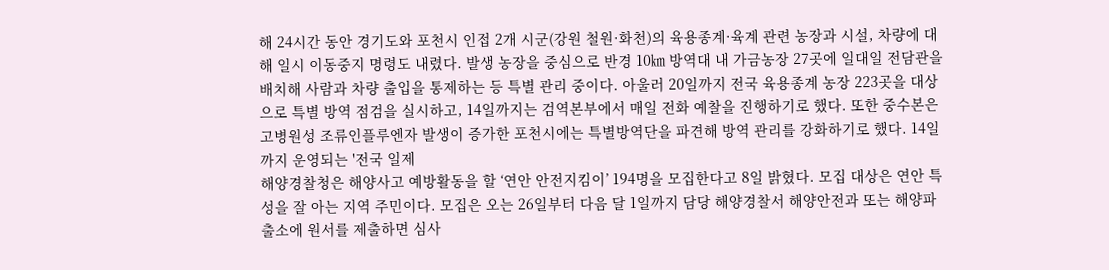해 24시간 동안 경기도와 포천시 인접 2개 시군(강원 철원·화천)의 육용종계·육계 관련 농장과 시설, 차량에 대해 일시 이동중지 명령도 내렸다. 발생 농장을 중심으로 반경 10㎞ 방역대 내 가금농장 27곳에 일대일 전담관을 배치해 사람과 차량 출입을 통제하는 등 특별 관리 중이다. 아울러 20일까지 전국 육용종계 농장 223곳을 대상으로 특별 방역 점검을 실시하고, 14일까지는 검역본부에서 매일 전화 예찰을 진행하기로 했다. 또한 중수본은 고병원성 조류인플루엔자 발생이 증가한 포천시에는 특별방역단을 파견해 방역 관리를 강화하기로 했다. 14일까지 운영되는 '전국 일제
해양경찰청은 해양사고 예방활동을 할 ‘연안 안전지킴이’ 194명을 모집한다고 8일 밝혔다. 모집 대상은 연안 특성을 잘 아는 지역 주민이다. 모집은 오는 26일부터 다음 달 1일까지 담당 해양경찰서 해양안전과 또는 해양파출소에 원서를 제출하면 심사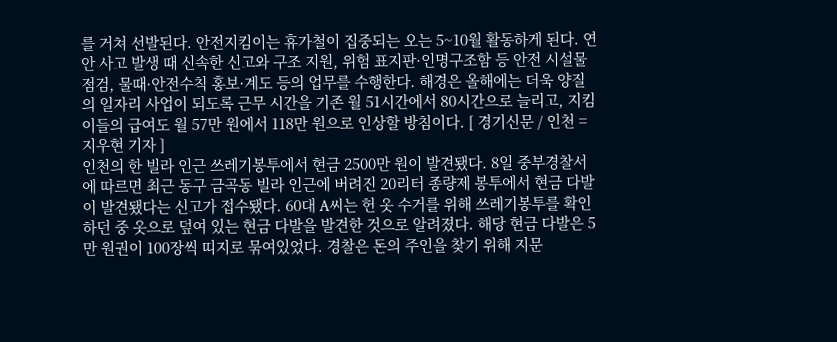를 거쳐 선발된다. 안전지킴이는 휴가철이 집중되는 오는 5~10월 활동하게 된다. 연안 사고 발생 때 신속한 신고와 구조 지원, 위험 표지판·인명구조함 등 안전 시설물 점검, 물때·안전수칙 홍보·계도 등의 업무를 수행한다. 해경은 올해에는 더욱 양질의 일자리 사업이 되도록 근무 시간을 기존 월 51시간에서 80시간으로 늘리고, 지킴이들의 급여도 월 57만 원에서 118만 원으로 인상할 방침이다. [ 경기신문 / 인천 = 지우현 기자 ]
인천의 한 빌라 인근 쓰레기봉투에서 현금 2500만 원이 발견됐다. 8일 중부경찰서에 따르면 최근 동구 금곡동 빌라 인근에 버려진 20리터 종량제 봉투에서 현금 다발이 발견됐다는 신고가 접수됐다. 60대 A씨는 헌 옷 수거를 위해 쓰레기봉투를 확인하던 중 옷으로 덮여 있는 현금 다발을 발견한 것으로 알려졌다. 해당 현금 다발은 5만 원권이 100장씩 띠지로 묶여있었다. 경찰은 돈의 주인을 찾기 위해 지문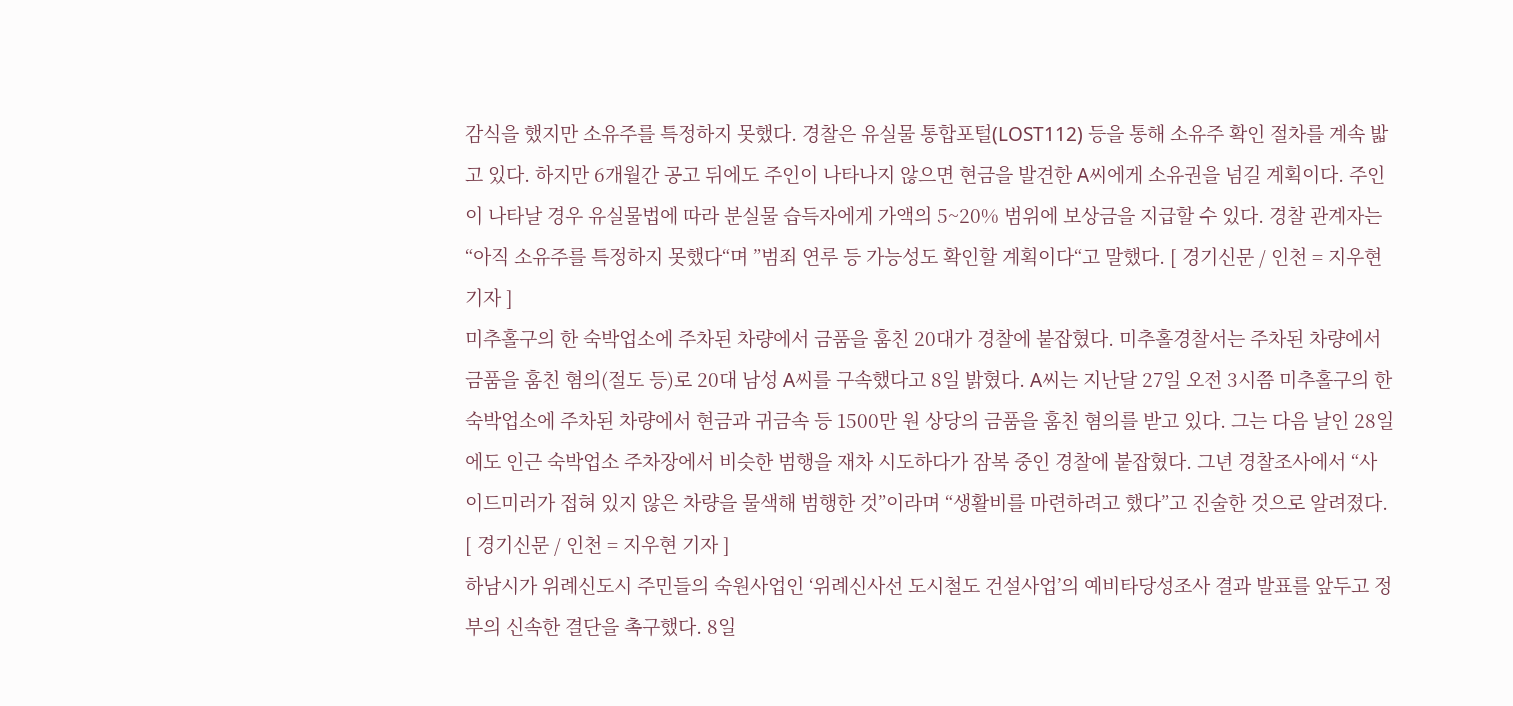감식을 했지만 소유주를 특정하지 못했다. 경찰은 유실물 통합포털(LOST112) 등을 통해 소유주 확인 절차를 계속 밟고 있다. 하지만 6개월간 공고 뒤에도 주인이 나타나지 않으면 현금을 발견한 A씨에게 소유권을 넘길 계획이다. 주인이 나타날 경우 유실물법에 따라 분실물 습득자에게 가액의 5~20% 범위에 보상금을 지급할 수 있다. 경찰 관계자는 “아직 소유주를 특정하지 못했다“며 ”범죄 연루 등 가능성도 확인할 계획이다“고 말했다. [ 경기신문 / 인천 = 지우현 기자 ]
미추홀구의 한 숙박업소에 주차된 차량에서 금품을 훔친 20대가 경찰에 붙잡혔다. 미추홀경찰서는 주차된 차량에서 금품을 훔친 혐의(절도 등)로 20대 남성 A씨를 구속했다고 8일 밝혔다. A씨는 지난달 27일 오전 3시쯤 미추홀구의 한 숙박업소에 주차된 차량에서 현금과 귀금속 등 1500만 원 상당의 금품을 훔친 혐의를 받고 있다. 그는 다음 날인 28일에도 인근 숙박업소 주차장에서 비슷한 범행을 재차 시도하다가 잠복 중인 경찰에 붙잡혔다. 그년 경찰조사에서 “사이드미러가 접혀 있지 않은 차량을 물색해 범행한 것”이라며 “생활비를 마련하려고 했다”고 진술한 것으로 알려졌다. [ 경기신문 / 인천 = 지우현 기자 ]
하남시가 위례신도시 주민들의 숙원사업인 ‘위례신사선 도시철도 건설사업’의 예비타당성조사 결과 발표를 앞두고 정부의 신속한 결단을 촉구했다. 8일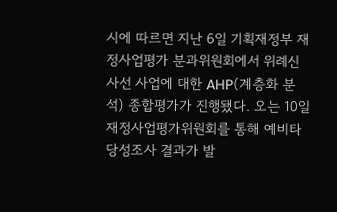시에 따르면 지난 6일 기획재정부 재정사업평가 분과위원회에서 위례신사선 사업에 대한 AHP(계층화 분석) 종합평가가 진행됐다. 오는 10일 재정사업평가위원회를 통해 예비타당성조사 결과가 발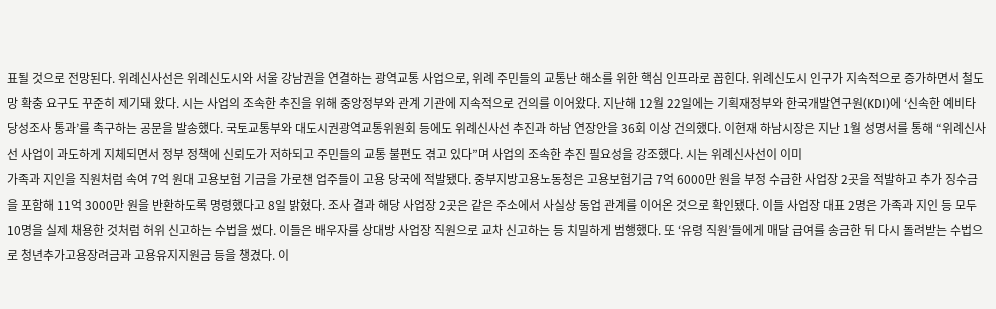표될 것으로 전망된다. 위례신사선은 위례신도시와 서울 강남권을 연결하는 광역교통 사업으로, 위례 주민들의 교통난 해소를 위한 핵심 인프라로 꼽힌다. 위례신도시 인구가 지속적으로 증가하면서 철도망 확충 요구도 꾸준히 제기돼 왔다. 시는 사업의 조속한 추진을 위해 중앙정부와 관계 기관에 지속적으로 건의를 이어왔다. 지난해 12월 22일에는 기획재정부와 한국개발연구원(KDI)에 ‘신속한 예비타당성조사 통과’를 촉구하는 공문을 발송했다. 국토교통부와 대도시권광역교통위원회 등에도 위례신사선 추진과 하남 연장안을 36회 이상 건의했다. 이현재 하남시장은 지난 1월 성명서를 통해 “위례신사선 사업이 과도하게 지체되면서 정부 정책에 신뢰도가 저하되고 주민들의 교통 불편도 겪고 있다”며 사업의 조속한 추진 필요성을 강조했다. 시는 위례신사선이 이미
가족과 지인을 직원처럼 속여 7억 원대 고용보험 기금을 가로챈 업주들이 고용 당국에 적발됐다. 중부지방고용노동청은 고용보험기금 7억 6000만 원을 부정 수급한 사업장 2곳을 적발하고 추가 징수금을 포함해 11억 3000만 원을 반환하도록 명령했다고 8일 밝혔다. 조사 결과 해당 사업장 2곳은 같은 주소에서 사실상 동업 관계를 이어온 것으로 확인됐다. 이들 사업장 대표 2명은 가족과 지인 등 모두 10명을 실제 채용한 것처럼 허위 신고하는 수법을 썼다. 이들은 배우자를 상대방 사업장 직원으로 교차 신고하는 등 치밀하게 범행했다. 또 ‘유령 직원’들에게 매달 급여를 송금한 뒤 다시 돌려받는 수법으로 청년추가고용장려금과 고용유지지원금 등을 챙겼다. 이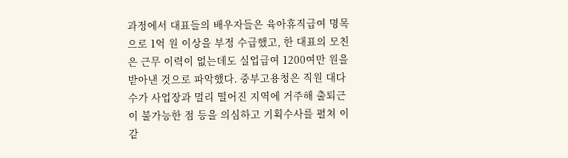과정에서 대표들의 배우자들은 육아휴직급여 명목으로 1억 원 이상을 부정 수급했고, 한 대표의 모친은 근무 이력이 없는데도 실업급여 1200여만 원을 받아낸 것으로 파악했다. 중부고용청은 직원 대다수가 사업장과 멀리 떨어진 지역에 거주해 출퇴근이 불가능한 점 등을 의심하고 기획수사를 펼쳐 이 같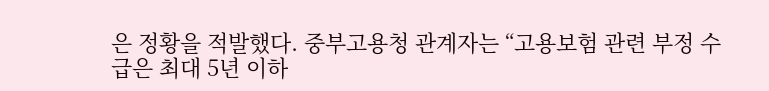은 정황을 적발했다. 중부고용청 관계자는 “고용보험 관련 부정 수급은 최대 5년 이하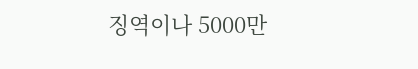징역이나 5000만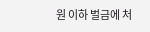원 이하 벌금에 처